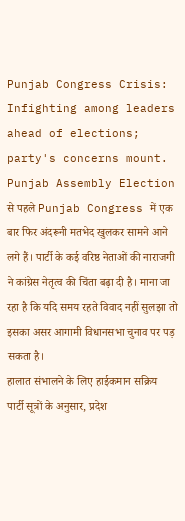Punjab Congress Crisis: Infighting among leaders ahead of elections; party's concerns mount.
Punjab Assembly Election से पहले Punjab Congress में एक बार फिर अंदरूनी मतभेद खुलकर सामने आने लगे हैं। पार्टी के कई वरिष्ठ नेताओं की नाराजगी ने कांग्रेस नेतृत्व की चिंता बढ़ा दी है। माना जा रहा है कि यदि समय रहते विवाद नहीं सुलझा तो इसका असर आगामी विधानसभा चुनाव पर पड़ सकता है।
हालात संभालने के लिए हाईकमान सक्रिय
पार्टी सूत्रों के अनुसार, प्रदेश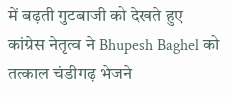में बढ़ती गुटबाजी को देखते हुए कांग्रेस नेतृत्व ने Bhupesh Baghel को तत्काल चंडीगढ़ भेजने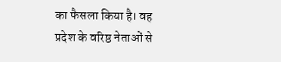का फैसला किया है। वह प्रदेश के वरिष्ठ नेताओं से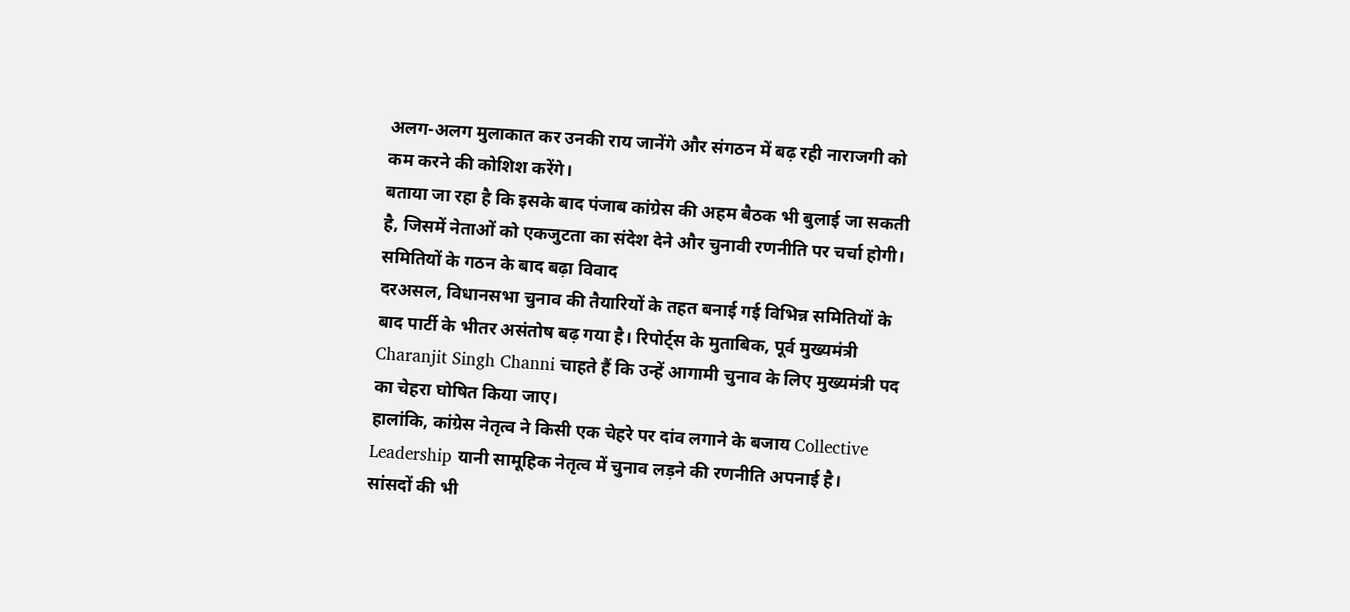अलग-अलग मुलाकात कर उनकी राय जानेंगे और संगठन में बढ़ रही नाराजगी को कम करने की कोशिश करेंगे।
बताया जा रहा है कि इसके बाद पंजाब कांग्रेस की अहम बैठक भी बुलाई जा सकती है, जिसमें नेताओं को एकजुटता का संदेश देने और चुनावी रणनीति पर चर्चा होगी।
समितियों के गठन के बाद बढ़ा विवाद
दरअसल, विधानसभा चुनाव की तैयारियों के तहत बनाई गई विभिन्न समितियों के बाद पार्टी के भीतर असंतोष बढ़ गया है। रिपोर्ट्स के मुताबिक, पूर्व मुख्यमंत्री Charanjit Singh Channi चाहते हैं कि उन्हें आगामी चुनाव के लिए मुख्यमंत्री पद का चेहरा घोषित किया जाए।
हालांकि, कांग्रेस नेतृत्व ने किसी एक चेहरे पर दांव लगाने के बजाय Collective Leadership यानी सामूहिक नेतृत्व में चुनाव लड़ने की रणनीति अपनाई है।
सांसदों की भी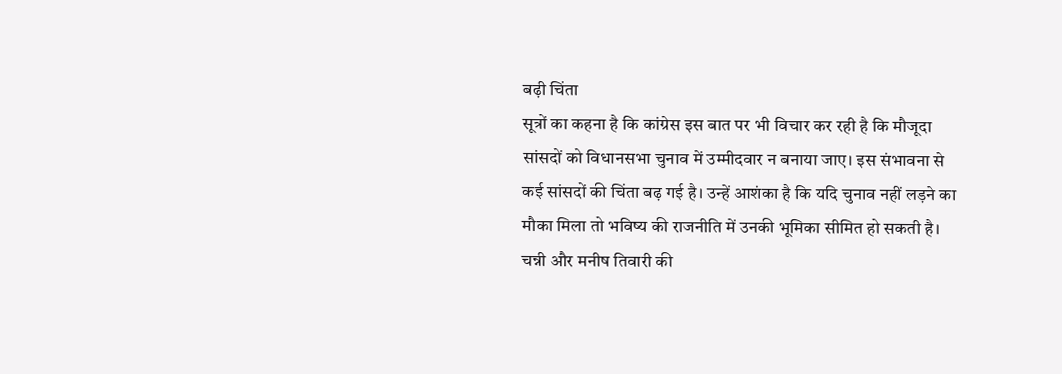बढ़ी चिंता
सूत्रों का कहना है कि कांग्रेस इस बात पर भी विचार कर रही है कि मौजूदा सांसदों को विधानसभा चुनाव में उम्मीदवार न बनाया जाए। इस संभावना से कई सांसदों की चिंता बढ़ गई है। उन्हें आशंका है कि यदि चुनाव नहीं लड़ने का मौका मिला तो भविष्य की राजनीति में उनकी भूमिका सीमित हो सकती है।
चन्नी और मनीष तिवारी की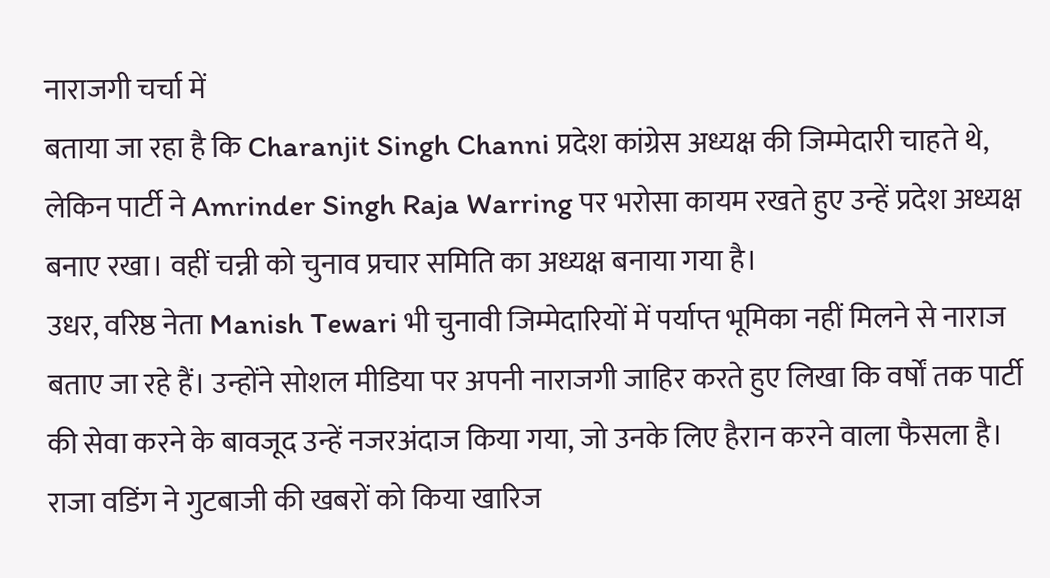नाराजगी चर्चा में
बताया जा रहा है कि Charanjit Singh Channi प्रदेश कांग्रेस अध्यक्ष की जिम्मेदारी चाहते थे, लेकिन पार्टी ने Amrinder Singh Raja Warring पर भरोसा कायम रखते हुए उन्हें प्रदेश अध्यक्ष बनाए रखा। वहीं चन्नी को चुनाव प्रचार समिति का अध्यक्ष बनाया गया है।
उधर, वरिष्ठ नेता Manish Tewari भी चुनावी जिम्मेदारियों में पर्याप्त भूमिका नहीं मिलने से नाराज बताए जा रहे हैं। उन्होंने सोशल मीडिया पर अपनी नाराजगी जाहिर करते हुए लिखा कि वर्षों तक पार्टी की सेवा करने के बावजूद उन्हें नजरअंदाज किया गया, जो उनके लिए हैरान करने वाला फैसला है।
राजा वडिंग ने गुटबाजी की खबरों को किया खारिज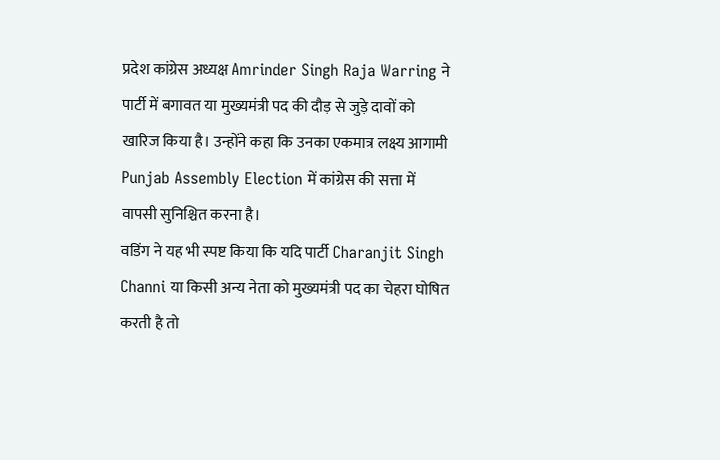प्रदेश कांग्रेस अध्यक्ष Amrinder Singh Raja Warring ने पार्टी में बगावत या मुख्यमंत्री पद की दौड़ से जुड़े दावों को खारिज किया है। उन्होंने कहा कि उनका एकमात्र लक्ष्य आगामी Punjab Assembly Election में कांग्रेस की सत्ता में वापसी सुनिश्चित करना है।
वडिंग ने यह भी स्पष्ट किया कि यदि पार्टी Charanjit Singh Channi या किसी अन्य नेता को मुख्यमंत्री पद का चेहरा घोषित करती है तो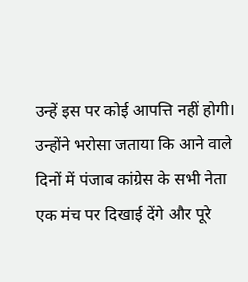उन्हें इस पर कोई आपत्ति नहीं होगी।
उन्होंने भरोसा जताया कि आने वाले दिनों में पंजाब कांग्रेस के सभी नेता एक मंच पर दिखाई देंगे और पूरे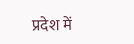प्रदेश में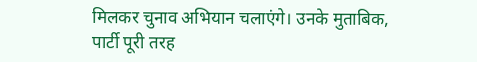मिलकर चुनाव अभियान चलाएंगे। उनके मुताबिक, पार्टी पूरी तरह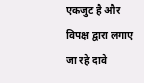एकजुट है और विपक्ष द्वारा लगाए जा रहे दावे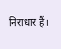निराधार हैं।